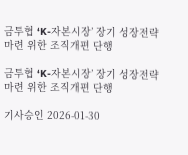금투협 ‘K-자본시장’ 장기 성장전략 마련 위한 조직개편 단행

금투협 ‘K-자본시장’ 장기 성장전략 마련 위한 조직개편 단행

기사승인 2026-01-30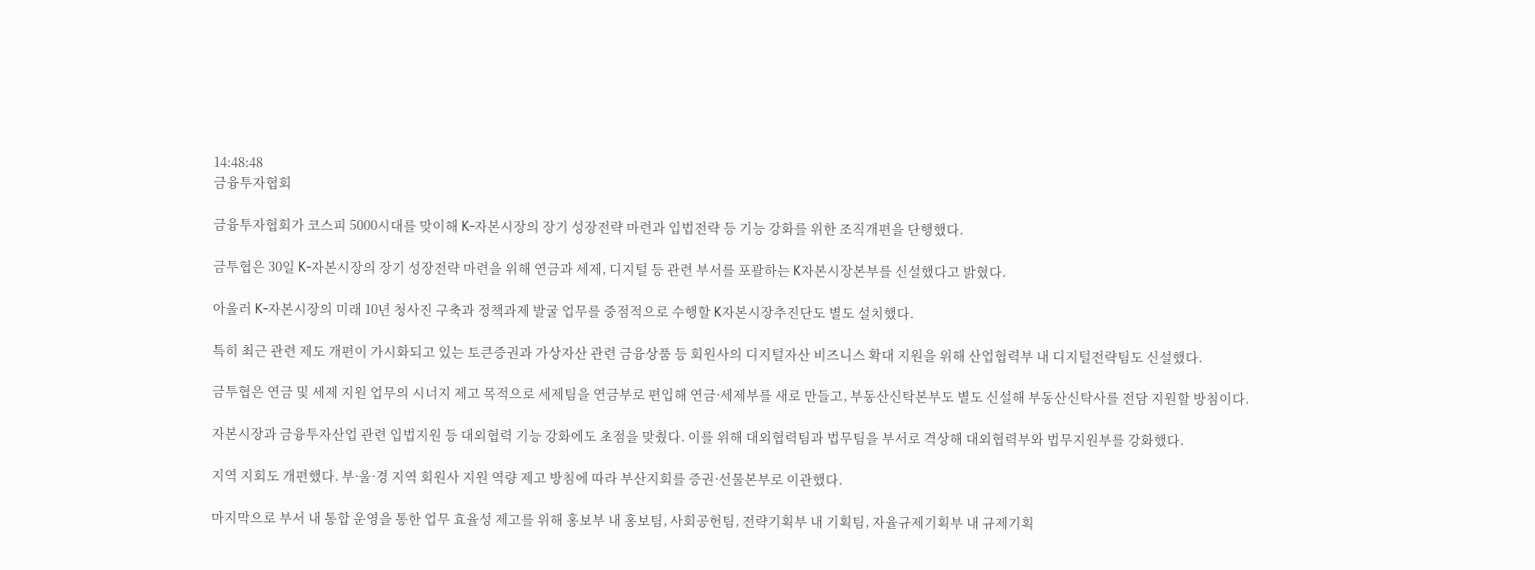14:48:48
금융투자협회

금융투자협회가 코스피 5000시대를 맞이해 K-자본시장의 장기 성장전략 마련과 입법전략 등 기능 강화를 위한 조직개편을 단행했다.

금투협은 30일 K-자본시장의 장기 성장전략 마련을 위해 연금과 세제, 디지털 등 관련 부서를 포괄하는 K자본시장본부를 신설했다고 밝혔다.

아울러 K-자본시장의 미래 10년 청사진 구축과 정책과제 발굴 업무를 중점적으로 수행할 K자본시장추진단도 별도 설치했다.

특히 최근 관련 제도 개편이 가시화되고 있는 토큰증권과 가상자산 관련 금융상품 등 회원사의 디지털자산 비즈니스 확대 지원을 위해 산업협력부 내 디지털전략팀도 신설했다.

금투협은 연금 및 세제 지원 업무의 시너지 제고 목적으로 세제팀을 연금부로 편입해 연금·세제부를 새로 만들고, 부동산신탁본부도 별도 신설해 부동산신탁사를 전담 지원할 방침이다.

자본시장과 금융투자산업 관련 입법지원 등 대외협력 기능 강화에도 초점을 맞췄다. 이를 위해 대외협력팀과 법무팀을 부서로 격상해 대외협력부와 법무지원부를 강화했다.

지역 지회도 개편했다. 부·울·경 지역 회원사 지원 역량 제고 방침에 따라 부산지회를 증권·선물본부로 이관했다.

마지막으로 부서 내 통합 운영을 통한 업무 효율성 제고를 위해 홍보부 내 홍보팀, 사회공헌팀, 전략기획부 내 기획팀, 자율규제기획부 내 규제기획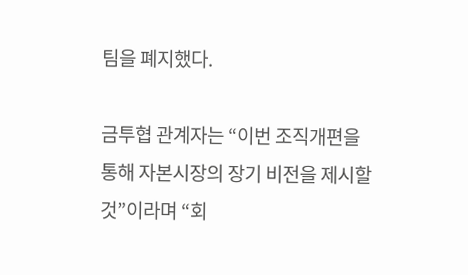팀을 폐지했다.

금투협 관계자는 “이번 조직개편을 통해 자본시장의 장기 비전을 제시할 것”이라며 “회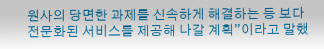원사의 당면한 과제를 신속하게 해결하는 등 보다 전문화된 서비스를 제공해 나갈 계획”이라고 말했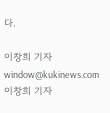다.

이창희 기자
window@kukinews.com
이창희 기자